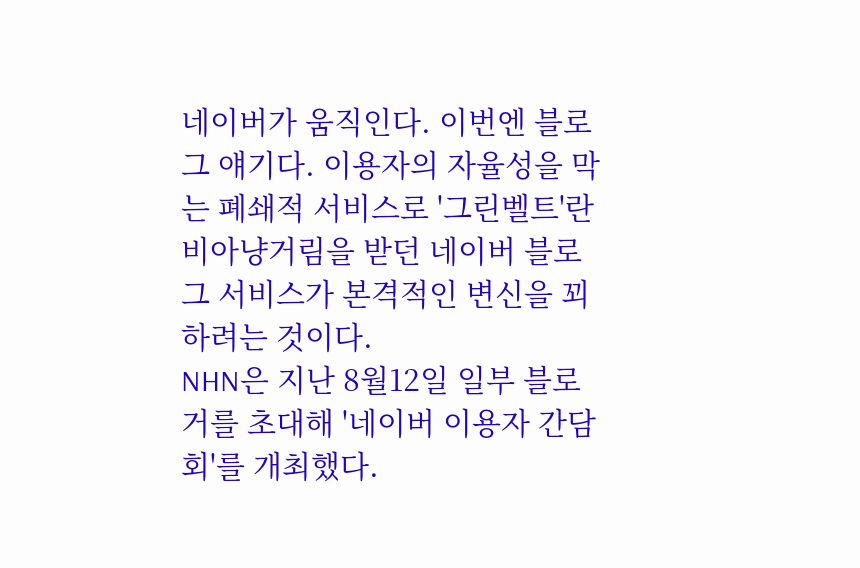네이버가 움직인다. 이번엔 블로그 얘기다. 이용자의 자율성을 막는 폐쇄적 서비스로 '그린벨트'란 비아냥거림을 받던 네이버 블로그 서비스가 본격적인 변신을 꾀하려는 것이다.
NHN은 지난 8월12일 일부 블로거를 초대해 '네이버 이용자 간담회'를 개최했다.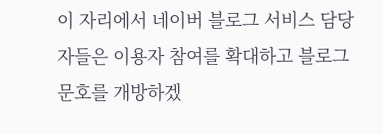이 자리에서 네이버 블로그 서비스 담당자들은 이용자 참여를 확대하고 블로그 문호를 개방하겠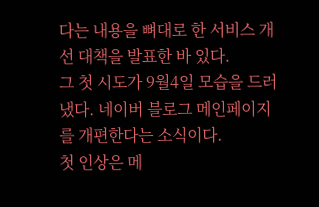다는 내용을 뼈대로 한 서비스 개선 대책을 발표한 바 있다.
그 첫 시도가 9월4일 모습을 드러냈다. 네이버 블로그 메인페이지를 개편한다는 소식이다.
첫 인상은 메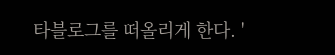타블로그를 떠올리게 한다. '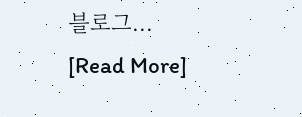블로그...
[Read More]